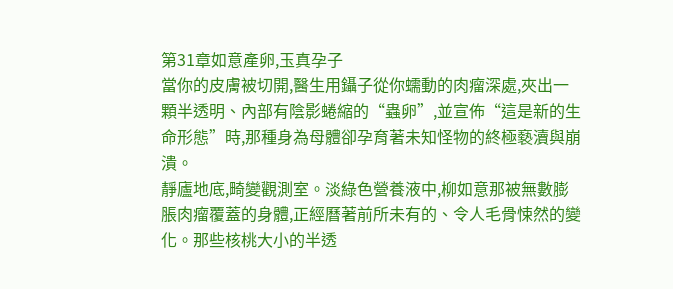第31章如意產卵,玉真孕子
當你的皮膚被切開,醫生用鑷子從你蠕動的肉瘤深處,夾出一顆半透明、內部有陰影蜷縮的“蟲卵”,並宣佈“這是新的生命形態”時,那種身為母體卻孕育著未知怪物的終極褻瀆與崩潰。
靜廬地底,畸變觀測室。淡綠色營養液中,柳如意那被無數膨脹肉瘤覆蓋的身體,正經曆著前所未有的、令人毛骨悚然的變化。那些核桃大小的半透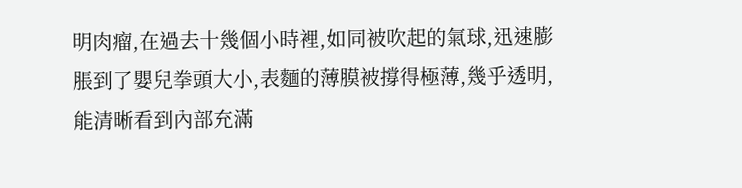明肉瘤,在過去十幾個小時裡,如同被吹起的氣球,迅速膨脹到了嬰兒拳頭大小,表麵的薄膜被撐得極薄,幾乎透明,能清晰看到內部充滿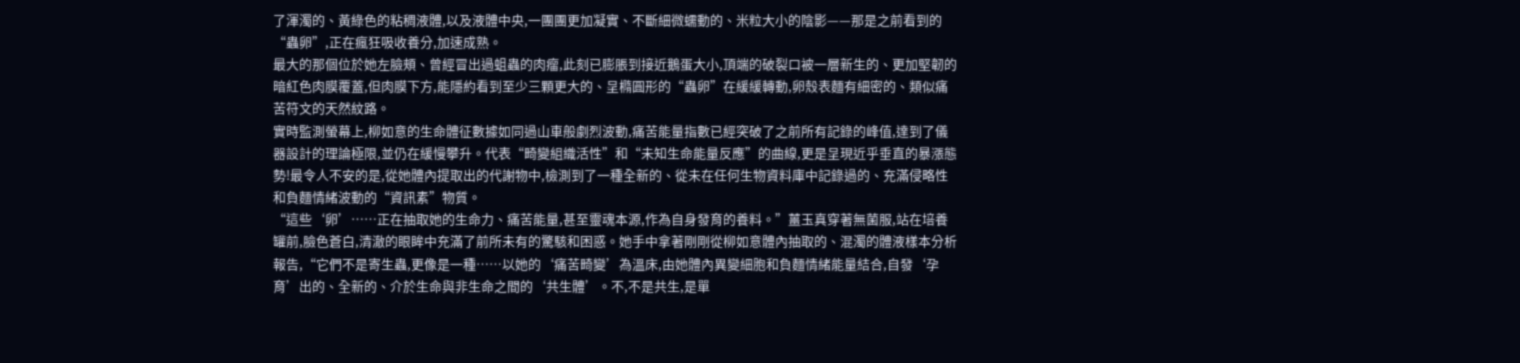了渾濁的、黃綠色的粘稠液體,以及液體中央,一團團更加凝實、不斷細微蠕動的、米粒大小的陰影——那是之前看到的“蟲卵”,正在瘋狂吸收養分,加速成熟。
最大的那個位於她左臉頰、曾經冒出過蛆蟲的肉瘤,此刻已膨脹到接近鵝蛋大小,頂端的破裂口被一層新生的、更加堅韌的暗紅色肉膜覆蓋,但肉膜下方,能隱約看到至少三顆更大的、呈橢圓形的“蟲卵”在緩緩轉動,卵殼表麵有細密的、類似痛苦符文的天然紋路。
實時監測螢幕上,柳如意的生命體征數據如同過山車般劇烈波動,痛苦能量指數已經突破了之前所有記錄的峰值,達到了儀器設計的理論極限,並仍在緩慢攀升。代表“畸變組織活性”和“未知生命能量反應”的曲線,更是呈現近乎垂直的暴漲態勢!最令人不安的是,從她體內提取出的代謝物中,檢測到了一種全新的、從未在任何生物資料庫中記錄過的、充滿侵略性和負麵情緒波動的“資訊素”物質。
“這些‘卵’……正在抽取她的生命力、痛苦能量,甚至靈魂本源,作為自身發育的養料。”薑玉真穿著無菌服,站在培養罐前,臉色蒼白,清澈的眼眸中充滿了前所未有的驚駭和困惑。她手中拿著剛剛從柳如意體內抽取的、混濁的體液樣本分析報告,“它們不是寄生蟲,更像是一種……以她的‘痛苦畸變’為溫床,由她體內異變細胞和負麵情緒能量結合,自發‘孕育’出的、全新的、介於生命與非生命之間的‘共生體’。不,不是共生,是單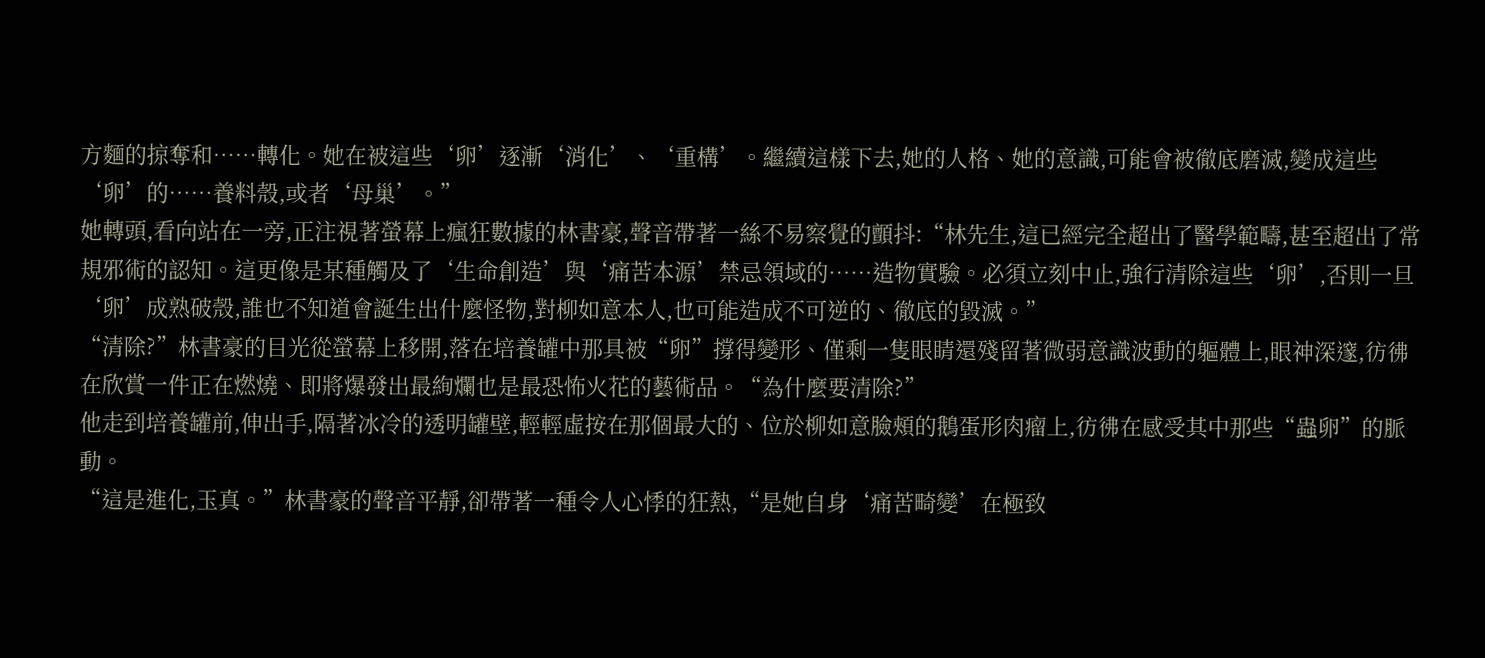方麵的掠奪和……轉化。她在被這些‘卵’逐漸‘消化’、‘重構’。繼續這樣下去,她的人格、她的意識,可能會被徹底磨滅,變成這些‘卵’的……養料殼,或者‘母巢’。”
她轉頭,看向站在一旁,正注視著螢幕上瘋狂數據的林書豪,聲音帶著一絲不易察覺的顫抖:“林先生,這已經完全超出了醫學範疇,甚至超出了常規邪術的認知。這更像是某種觸及了‘生命創造’與‘痛苦本源’禁忌領域的……造物實驗。必須立刻中止,強行清除這些‘卵’,否則一旦‘卵’成熟破殼,誰也不知道會誕生出什麼怪物,對柳如意本人,也可能造成不可逆的、徹底的毀滅。”
“清除?”林書豪的目光從螢幕上移開,落在培養罐中那具被“卵”撐得變形、僅剩一隻眼睛還殘留著微弱意識波動的軀體上,眼神深邃,彷彿在欣賞一件正在燃燒、即將爆發出最絢爛也是最恐怖火花的藝術品。“為什麼要清除?”
他走到培養罐前,伸出手,隔著冰冷的透明罐壁,輕輕虛按在那個最大的、位於柳如意臉頰的鵝蛋形肉瘤上,彷彿在感受其中那些“蟲卵”的脈動。
“這是進化,玉真。”林書豪的聲音平靜,卻帶著一種令人心悸的狂熱,“是她自身‘痛苦畸變’在極致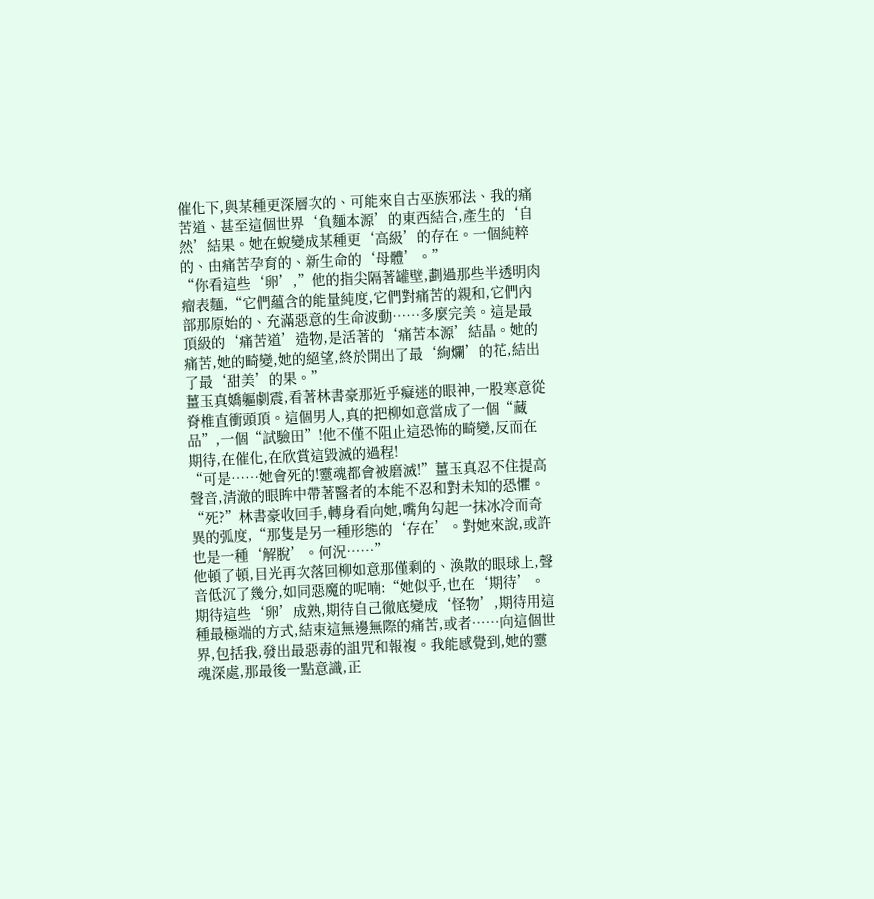催化下,與某種更深層次的、可能來自古巫族邪法、我的痛苦道、甚至這個世界‘負麵本源’的東西結合,產生的‘自然’結果。她在蛻變成某種更‘高級’的存在。一個純粹的、由痛苦孕育的、新生命的‘母體’。”
“你看這些‘卵’,”他的指尖隔著罐壁,劃過那些半透明肉瘤表麵,“它們蘊含的能量純度,它們對痛苦的親和,它們內部那原始的、充滿惡意的生命波動……多麼完美。這是最頂級的‘痛苦道’造物,是活著的‘痛苦本源’結晶。她的痛苦,她的畸變,她的絕望,終於開出了最‘絢爛’的花,結出了最‘甜美’的果。”
薑玉真嬌軀劇震,看著林書豪那近乎癡迷的眼神,一股寒意從脊椎直衝頭頂。這個男人,真的把柳如意當成了一個“藏品”,一個“試驗田”!他不僅不阻止這恐怖的畸變,反而在期待,在催化,在欣賞這毀滅的過程!
“可是……她會死的!靈魂都會被磨滅!”薑玉真忍不住提高聲音,清澈的眼眸中帶著醫者的本能不忍和對未知的恐懼。
“死?”林書豪收回手,轉身看向她,嘴角勾起一抹冰冷而奇異的弧度,“那隻是另一種形態的‘存在’。對她來說,或許也是一種‘解脫’。何況……”
他頓了頓,目光再次落回柳如意那僅剩的、渙散的眼球上,聲音低沉了幾分,如同惡魔的呢喃:“她似乎,也在‘期待’。期待這些‘卵’成熟,期待自己徹底變成‘怪物’,期待用這種最極端的方式,結束這無邊無際的痛苦,或者……向這個世界,包括我,發出最惡毒的詛咒和報複。我能感覺到,她的靈魂深處,那最後一點意識,正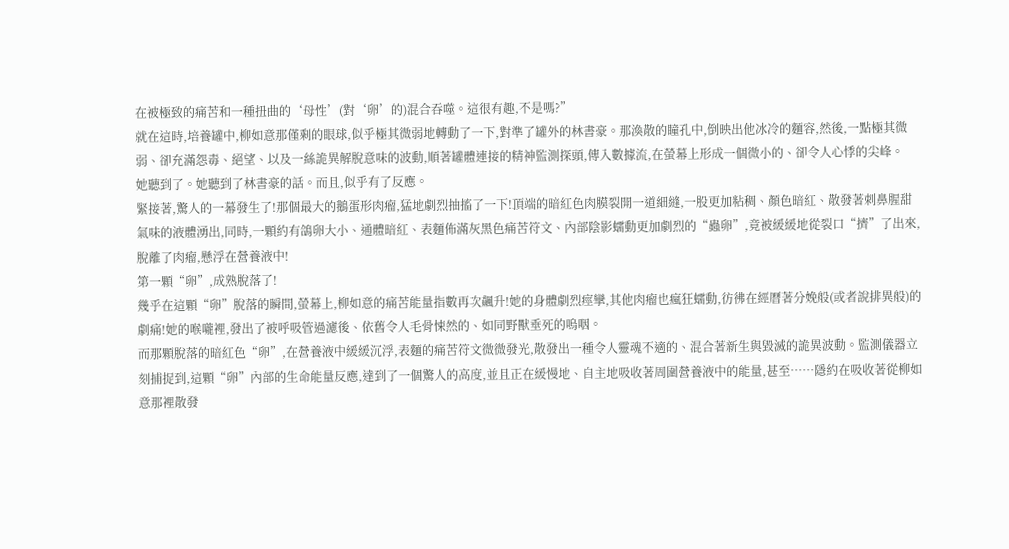在被極致的痛苦和一種扭曲的‘母性’(對‘卵’的)混合吞噬。這很有趣,不是嗎?”
就在這時,培養罐中,柳如意那僅剩的眼球,似乎極其微弱地轉動了一下,對準了罐外的林書豪。那渙散的瞳孔中,倒映出他冰冷的麵容,然後,一點極其微弱、卻充滿怨毒、絕望、以及一絲詭異解脫意味的波動,順著罐體連接的精神監測探頭,傳入數據流,在螢幕上形成一個微小的、卻令人心悸的尖峰。
她聽到了。她聽到了林書豪的話。而且,似乎有了反應。
緊接著,驚人的一幕發生了!那個最大的鵝蛋形肉瘤,猛地劇烈抽搐了一下!頂端的暗紅色肉膜裂開一道細縫,一股更加粘稠、顏色暗紅、散發著刺鼻腥甜氣味的液體湧出,同時,一顆約有鴿卵大小、通體暗紅、表麵佈滿灰黑色痛苦符文、內部陰影蠕動更加劇烈的“蟲卵”,竟被緩緩地從裂口“擠”了出來,脫離了肉瘤,懸浮在營養液中!
第一顆“卵”,成熟脫落了!
幾乎在這顆“卵”脫落的瞬間,螢幕上,柳如意的痛苦能量指數再次飆升!她的身體劇烈痙攣,其他肉瘤也瘋狂蠕動,彷彿在經曆著分娩般(或者說排異般)的劇痛!她的喉嚨裡,發出了被呼吸管過濾後、依舊令人毛骨悚然的、如同野獸垂死的嗚咽。
而那顆脫落的暗紅色“卵”,在營養液中緩緩沉浮,表麵的痛苦符文微微發光,散發出一種令人靈魂不適的、混合著新生與毀滅的詭異波動。監測儀器立刻捕捉到,這顆“卵”內部的生命能量反應,達到了一個驚人的高度,並且正在緩慢地、自主地吸收著周圍營養液中的能量,甚至……隱約在吸收著從柳如意那裡散發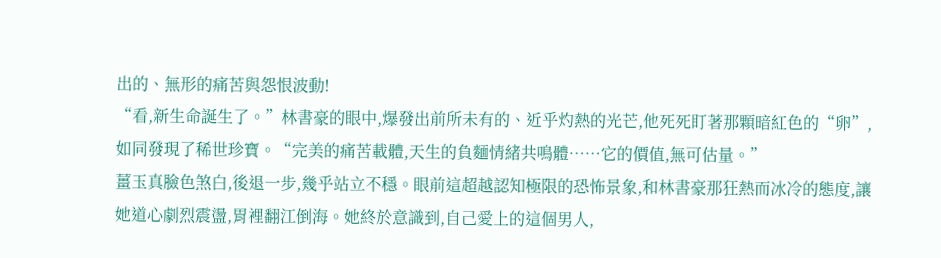出的、無形的痛苦與怨恨波動!
“看,新生命誕生了。”林書豪的眼中,爆發出前所未有的、近乎灼熱的光芒,他死死盯著那顆暗紅色的“卵”,如同發現了稀世珍寶。“完美的痛苦載體,天生的負麵情緒共鳴體……它的價值,無可估量。”
薑玉真臉色煞白,後退一步,幾乎站立不穩。眼前這超越認知極限的恐怖景象,和林書豪那狂熱而冰冷的態度,讓她道心劇烈震盪,胃裡翻江倒海。她終於意識到,自己愛上的這個男人,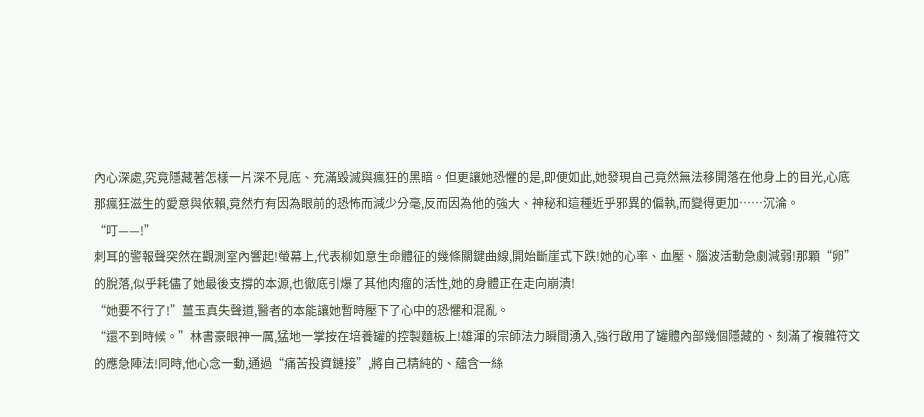內心深處,究竟隱藏著怎樣一片深不見底、充滿毀滅與瘋狂的黑暗。但更讓她恐懼的是,即便如此,她發現自己竟然無法移開落在他身上的目光,心底那瘋狂滋生的愛意與依賴,竟然冇有因為眼前的恐怖而減少分毫,反而因為他的強大、神秘和這種近乎邪異的偏執,而變得更加……沉淪。
“叮——!”
刺耳的警報聲突然在觀測室內響起!螢幕上,代表柳如意生命體征的幾條關鍵曲線,開始斷崖式下跌!她的心率、血壓、腦波活動急劇減弱!那顆“卵”的脫落,似乎耗儘了她最後支撐的本源,也徹底引爆了其他肉瘤的活性,她的身體正在走向崩潰!
“她要不行了!”薑玉真失聲道,醫者的本能讓她暫時壓下了心中的恐懼和混亂。
“還不到時候。”林書豪眼神一厲,猛地一掌按在培養罐的控製麵板上!雄渾的宗師法力瞬間湧入,強行啟用了罐體內部幾個隱藏的、刻滿了複雜符文的應急陣法!同時,他心念一動,通過“痛苦投資鏈接”,將自己精純的、蘊含一絲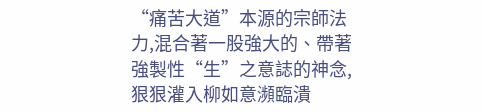“痛苦大道”本源的宗師法力,混合著一股強大的、帶著強製性“生”之意誌的神念,狠狠灌入柳如意瀕臨潰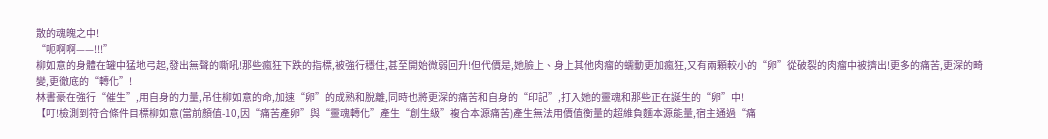散的魂魄之中!
“呃啊啊——!!!”
柳如意的身體在罐中猛地弓起,發出無聲的嘶吼!那些瘋狂下跌的指標,被強行穩住,甚至開始微弱回升!但代價是,她臉上、身上其他肉瘤的蠕動更加瘋狂,又有兩顆較小的“卵”從破裂的肉瘤中被擠出!更多的痛苦,更深的畸變,更徹底的“轉化”!
林書豪在強行“催生”,用自身的力量,吊住柳如意的命,加速“卵”的成熟和脫離,同時也將更深的痛苦和自身的“印記”,打入她的靈魂和那些正在誕生的“卵”中!
【叮!檢測到符合條件目標柳如意(當前顏值-10,因“痛苦產卵”與“靈魂轉化”產生“創生級”複合本源痛苦)產生無法用價值衡量的超維負麵本源能量,宿主通過“痛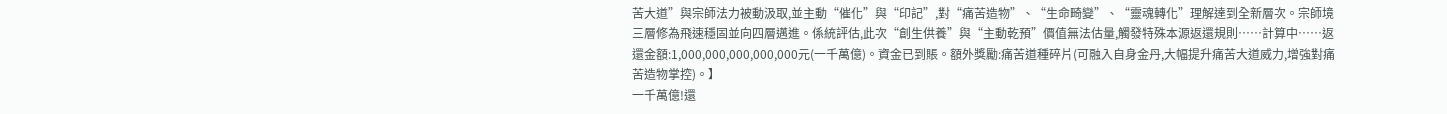苦大道”與宗師法力被動汲取,並主動“催化”與“印記”,對“痛苦造物”、“生命畸變”、“靈魂轉化”理解達到全新層次。宗師境三層修為飛速穩固並向四層邁進。係統評估,此次“創生供養”與“主動乾預”價值無法估量,觸發特殊本源返還規則……計算中……返還金額:1,000,000,000,000,000元(一千萬億)。資金已到賬。額外獎勵:痛苦道種碎片(可融入自身金丹,大幅提升痛苦大道威力,增強對痛苦造物掌控)。】
一千萬億!還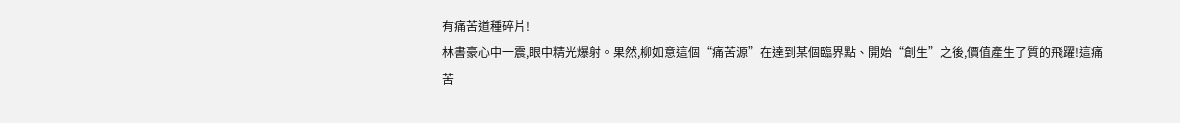有痛苦道種碎片!
林書豪心中一震,眼中精光爆射。果然,柳如意這個“痛苦源”在達到某個臨界點、開始“創生”之後,價值產生了質的飛躍!這痛苦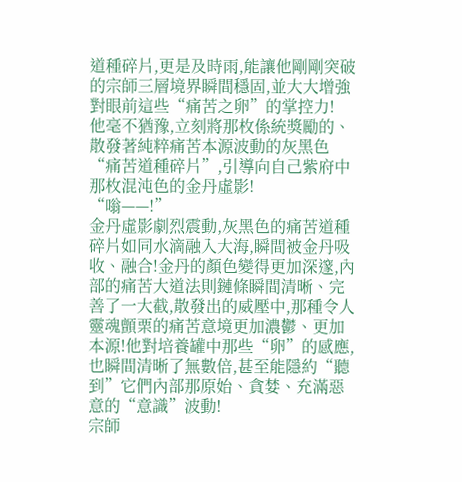道種碎片,更是及時雨,能讓他剛剛突破的宗師三層境界瞬間穩固,並大大增強對眼前這些“痛苦之卵”的掌控力!
他毫不猶豫,立刻將那枚係統獎勵的、散發著純粹痛苦本源波動的灰黑色“痛苦道種碎片”,引導向自己紫府中那枚混沌色的金丹虛影!
“嗡——!”
金丹虛影劇烈震動,灰黑色的痛苦道種碎片如同水滴融入大海,瞬間被金丹吸收、融合!金丹的顏色變得更加深邃,內部的痛苦大道法則鏈條瞬間清晰、完善了一大截,散發出的威壓中,那種令人靈魂顫栗的痛苦意境更加濃鬱、更加本源!他對培養罐中那些“卵”的感應,也瞬間清晰了無數倍,甚至能隱約“聽到”它們內部那原始、貪婪、充滿惡意的“意識”波動!
宗師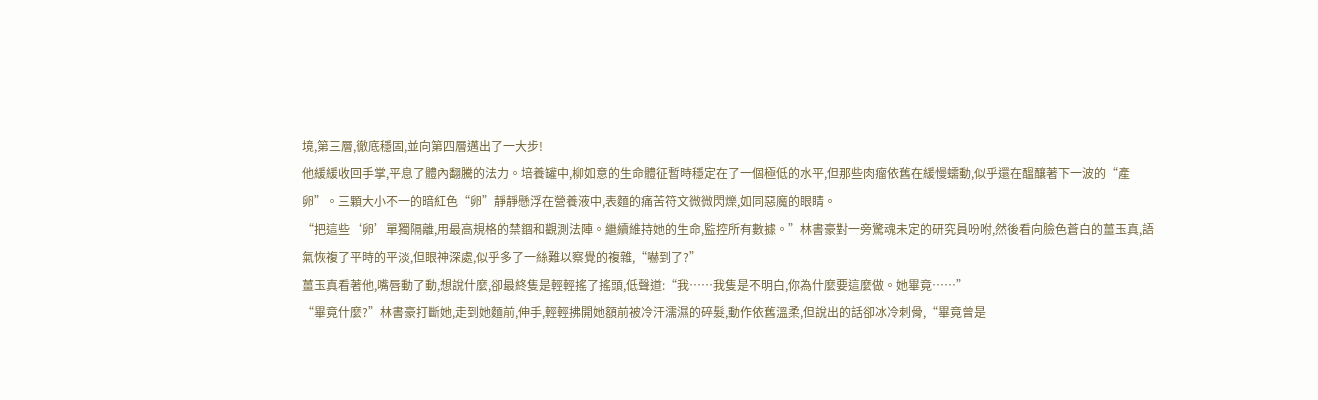境,第三層,徹底穩固,並向第四層邁出了一大步!
他緩緩收回手掌,平息了體內翻騰的法力。培養罐中,柳如意的生命體征暫時穩定在了一個極低的水平,但那些肉瘤依舊在緩慢蠕動,似乎還在醞釀著下一波的“產卵”。三顆大小不一的暗紅色“卵”靜靜懸浮在營養液中,表麵的痛苦符文微微閃爍,如同惡魔的眼睛。
“把這些‘卵’單獨隔離,用最高規格的禁錮和觀測法陣。繼續維持她的生命,監控所有數據。”林書豪對一旁驚魂未定的研究員吩咐,然後看向臉色蒼白的薑玉真,語氣恢複了平時的平淡,但眼神深處,似乎多了一絲難以察覺的複雜,“嚇到了?”
薑玉真看著他,嘴唇動了動,想說什麼,卻最終隻是輕輕搖了搖頭,低聲道:“我……我隻是不明白,你為什麼要這麼做。她畢竟……”
“畢竟什麼?”林書豪打斷她,走到她麵前,伸手,輕輕拂開她額前被冷汗濡濕的碎髮,動作依舊溫柔,但說出的話卻冰冷刺骨,“畢竟曾是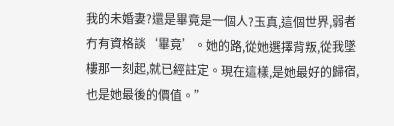我的未婚妻?還是畢竟是一個人?玉真,這個世界,弱者冇有資格談‘畢竟’。她的路,從她選擇背叛,從我墜樓那一刻起,就已經註定。現在這樣,是她最好的歸宿,也是她最後的價值。”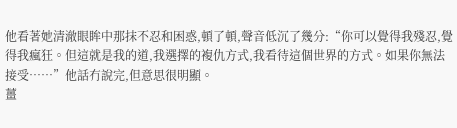他看著她清澈眼眸中那抹不忍和困惑,頓了頓,聲音低沉了幾分:“你可以覺得我殘忍,覺得我瘋狂。但這就是我的道,我選擇的複仇方式,我看待這個世界的方式。如果你無法接受……”他話冇說完,但意思很明顯。
薑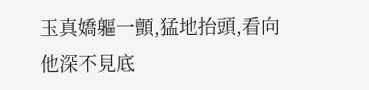玉真嬌軀一顫,猛地抬頭,看向他深不見底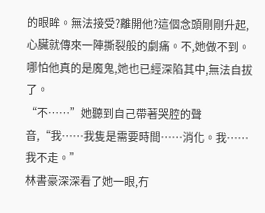的眼眸。無法接受?離開他?這個念頭剛剛升起,心臟就傳來一陣撕裂般的劇痛。不,她做不到。哪怕他真的是魔鬼,她也已經深陷其中,無法自拔了。
“不……”她聽到自己帶著哭腔的聲音,“我……我隻是需要時間……消化。我……我不走。”
林書豪深深看了她一眼,冇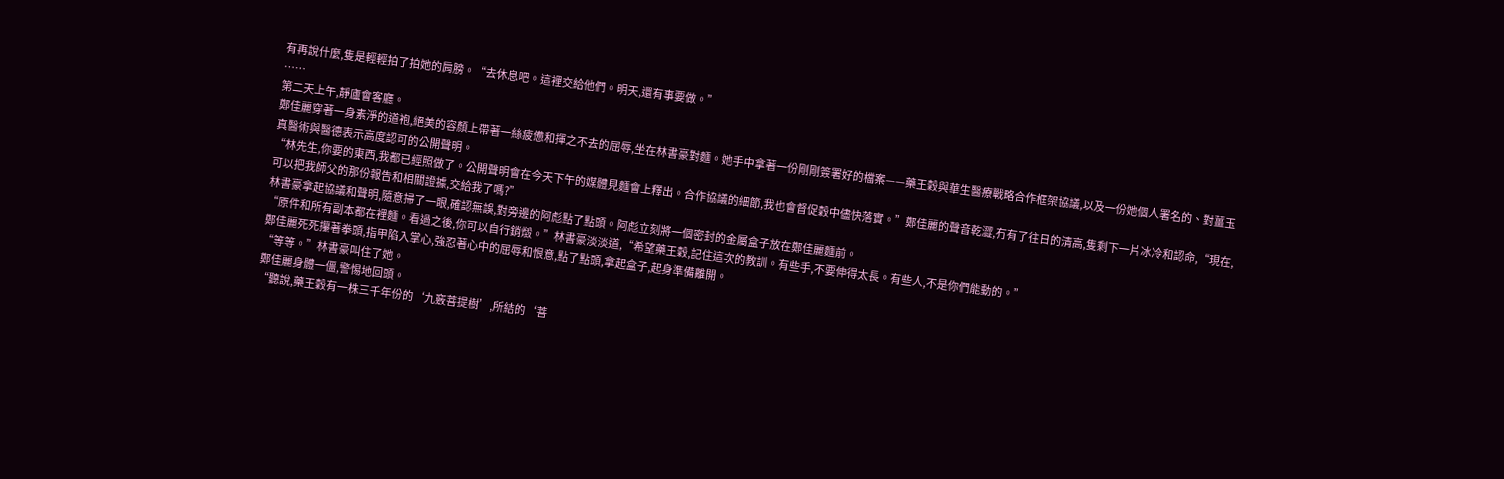有再說什麼,隻是輕輕拍了拍她的肩膀。“去休息吧。這裡交給他們。明天,還有事要做。”
……
第二天上午,靜廬會客廳。
鄭佳麗穿著一身素淨的道袍,絕美的容顏上帶著一絲疲憊和揮之不去的屈辱,坐在林書豪對麵。她手中拿著一份剛剛簽署好的檔案——藥王穀與華生醫療戰略合作框架協議,以及一份她個人署名的、對薑玉真醫術與醫德表示高度認可的公開聲明。
“林先生,你要的東西,我都已經照做了。公開聲明會在今天下午的媒體見麵會上釋出。合作協議的細節,我也會督促穀中儘快落實。”鄭佳麗的聲音乾澀,冇有了往日的清高,隻剩下一片冰冷和認命,“現在,可以把我師父的那份報告和相關證據,交給我了嗎?”
林書豪拿起協議和聲明,隨意掃了一眼,確認無誤,對旁邊的阿彪點了點頭。阿彪立刻將一個密封的金屬盒子放在鄭佳麗麵前。
“原件和所有副本都在裡麵。看過之後,你可以自行銷燬。”林書豪淡淡道,“希望藥王穀,記住這次的教訓。有些手,不要伸得太長。有些人,不是你們能動的。”
鄭佳麗死死攥著拳頭,指甲陷入掌心,強忍著心中的屈辱和恨意,點了點頭,拿起盒子,起身準備離開。
“等等。”林書豪叫住了她。
鄭佳麗身體一僵,警惕地回頭。
“聽說,藥王穀有一株三千年份的‘九竅菩提樹’,所結的‘菩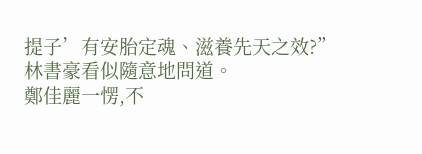提子’有安胎定魂、滋養先天之效?”林書豪看似隨意地問道。
鄭佳麗一愣,不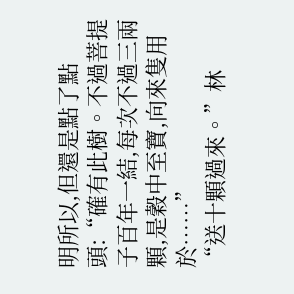明所以,但還是點了點頭:“確有此樹。不過菩提子百年一結,每次不過三兩顆,是穀中至寶,向來隻用於……”
“送十顆過來。”林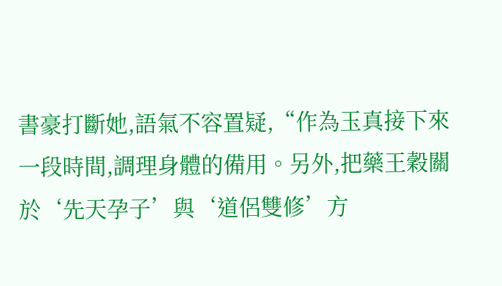書豪打斷她,語氣不容置疑,“作為玉真接下來一段時間,調理身體的備用。另外,把藥王穀關於‘先天孕子’與‘道侶雙修’方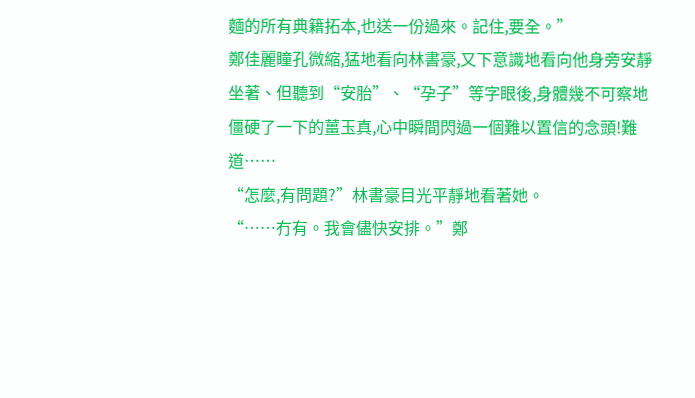麵的所有典籍拓本,也送一份過來。記住,要全。”
鄭佳麗瞳孔微縮,猛地看向林書豪,又下意識地看向他身旁安靜坐著、但聽到“安胎”、“孕子”等字眼後,身體幾不可察地僵硬了一下的薑玉真,心中瞬間閃過一個難以置信的念頭!難道……
“怎麼,有問題?”林書豪目光平靜地看著她。
“……冇有。我會儘快安排。”鄭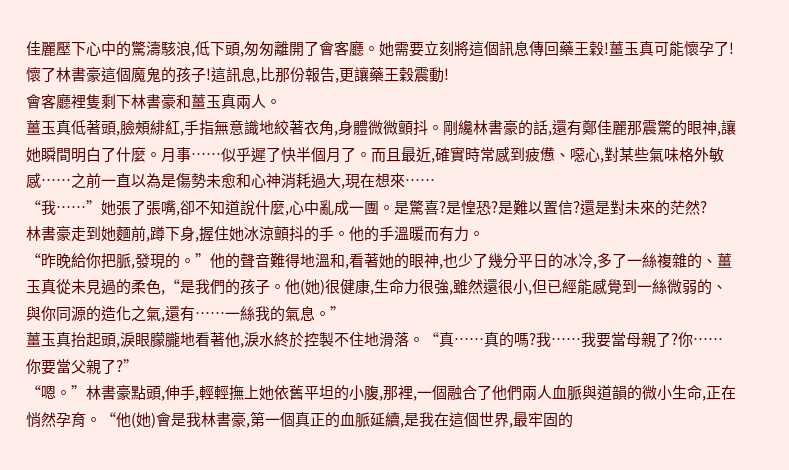佳麗壓下心中的驚濤駭浪,低下頭,匆匆離開了會客廳。她需要立刻將這個訊息傳回藥王穀!薑玉真可能懷孕了!懷了林書豪這個魔鬼的孩子!這訊息,比那份報告,更讓藥王穀震動!
會客廳裡隻剩下林書豪和薑玉真兩人。
薑玉真低著頭,臉頰緋紅,手指無意識地絞著衣角,身體微微顫抖。剛纔林書豪的話,還有鄭佳麗那震驚的眼神,讓她瞬間明白了什麼。月事……似乎遲了快半個月了。而且最近,確實時常感到疲憊、噁心,對某些氣味格外敏感……之前一直以為是傷勢未愈和心神消耗過大,現在想來……
“我……”她張了張嘴,卻不知道說什麼,心中亂成一團。是驚喜?是惶恐?是難以置信?還是對未來的茫然?
林書豪走到她麵前,蹲下身,握住她冰涼顫抖的手。他的手溫暖而有力。
“昨晚給你把脈,發現的。”他的聲音難得地溫和,看著她的眼神,也少了幾分平日的冰冷,多了一絲複雜的、薑玉真從未見過的柔色,“是我們的孩子。他(她)很健康,生命力很強,雖然還很小,但已經能感覺到一絲微弱的、與你同源的造化之氣,還有……一絲我的氣息。”
薑玉真抬起頭,淚眼朦朧地看著他,淚水終於控製不住地滑落。“真……真的嗎?我……我要當母親了?你……你要當父親了?”
“嗯。”林書豪點頭,伸手,輕輕撫上她依舊平坦的小腹,那裡,一個融合了他們兩人血脈與道韻的微小生命,正在悄然孕育。“他(她)會是我林書豪,第一個真正的血脈延續,是我在這個世界,最牢固的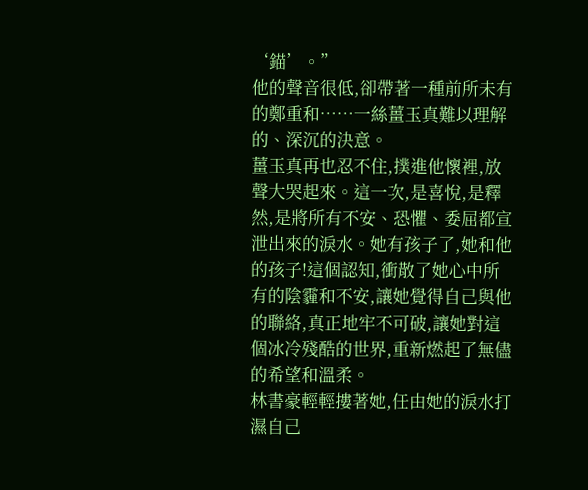‘錨’。”
他的聲音很低,卻帶著一種前所未有的鄭重和……一絲薑玉真難以理解的、深沉的決意。
薑玉真再也忍不住,撲進他懷裡,放聲大哭起來。這一次,是喜悅,是釋然,是將所有不安、恐懼、委屈都宣泄出來的淚水。她有孩子了,她和他的孩子!這個認知,衝散了她心中所有的陰霾和不安,讓她覺得自己與他的聯絡,真正地牢不可破,讓她對這個冰冷殘酷的世界,重新燃起了無儘的希望和溫柔。
林書豪輕輕摟著她,任由她的淚水打濕自己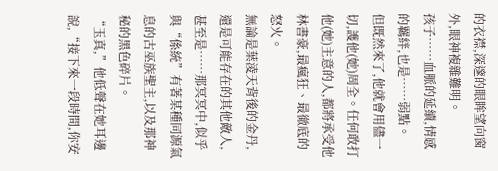的衣襟,深邃的眼眸望向窗外,眼神複雜難明。
孩子……血脈的延續,情感的羈絆,也是……弱點。
但既然來了,他就會用儘一切,護他(她)周全。任何敢打他(她)主意的人,都將承受他林書豪,最瘋狂、最徹底的怒火。
無論是葉淩天背後的金丹,還是可能存在的其他敵人,甚至是……那冥冥中,似乎與“係統”有著某種同源氣息的古巫族聖主,以及那神秘的黑色碎片。
“玉真,”他低聲在她耳邊說,“接下來一段時間,你安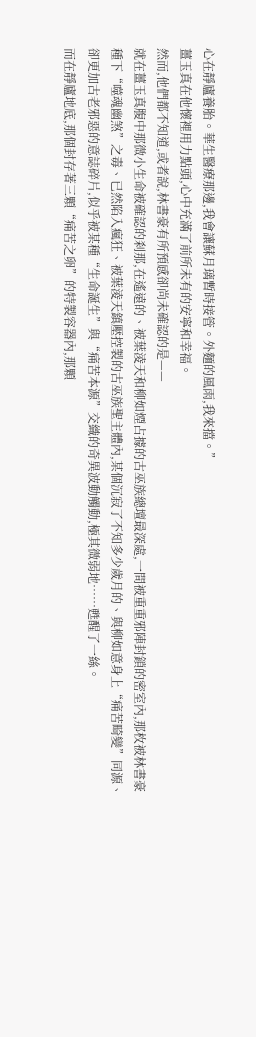心在靜廬養胎。華生醫療那邊,我會讓蘇月璃暫時接管。外麵的風雨,我來擋。”
薑玉真在他懷裡用力點頭,心中充滿了前所未有的安寧和幸福。
然而,他們都不知道,或者說,林書豪有所預感卻尚未確認的是——
就在薑玉真腹中那微小生命被確認的刹那,在遙遠的、被葉淩天和柳如煙占據的古巫族總壇最深處,一間被重重邪陣封鎖的密室內,那枚被林書豪種下“噬魂幽煞”之毒、已然陷入瘋狂、被葉淩天鎮壓控製的古巫族聖主體內,某個沉寂了不知多少歲月的、與柳如意身上“痛苦畸變”同源、卻更加古老邪惡的意誌碎片,似乎被某種“生命誕生”與“痛苦本源”交織的奇異波動觸動,極其微弱地……甦醒了一絲。
而在靜廬地底,那個封存著三顆“痛苦之卵”的特製容器內,那顆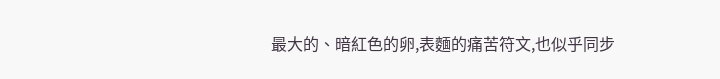最大的、暗紅色的卵,表麵的痛苦符文,也似乎同步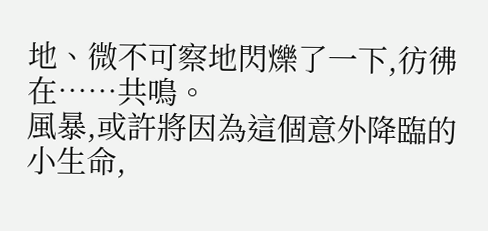地、微不可察地閃爍了一下,彷彿在……共鳴。
風暴,或許將因為這個意外降臨的小生命,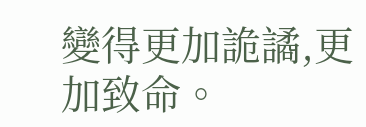變得更加詭譎,更加致命。